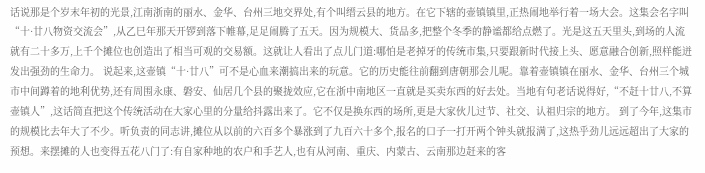话说那是个岁末年初的光景,江南浙南的丽水、金华、台州三地交界处,有个叫缙云县的地方。在它下辖的壶镇镇里,正热闹地举行着一场大会。这集会名字叫“十·廿八物资交流会”,从乙巳年那天开锣到落下帷幕,足足闹腾了五天。因为规模大、货品多,把整个冬季的静谧都给点燃了。光是这五天里头,到场的人流就有二十多万,上千个摊位也创造出了相当可观的交易额。这就让人看出了点儿门道:哪怕是老掉牙的传统市集,只要跟新时代接上头、愿意融合创新,照样能迸发出强劲的生命力。 说起来,这壶镇“十·廿八”可不是心血来潮搞出来的玩意。它的历史能往前翻到唐朝那会儿呢。靠着壶镇镇在丽水、金华、台州三个城市中间蹲着的地利优势,还有周围永康、磐安、仙居几个县的聚拢效应,它在浙中南地区一直就是买卖东西的好去处。当地有句老话说得好,“不赶十廿八,不算壶镇人”,这话简直把这个传统活动在大家心里的分量给抖露出来了。它不仅是换东西的场所,更是大家伙儿过节、社交、认祖归宗的地方。 到了今年,这集市的规模比去年大了不少。听负责的同志讲,摊位从以前的六百多个暴涨到了九百六十多个,报名的口子一打开两个钟头就报满了,这热乎劲儿远远超出了大家的预想。来摆摊的人也变得五花八门了:有自家种地的农户和手艺人,也有从河南、重庆、内蒙古、云南那边赶来的客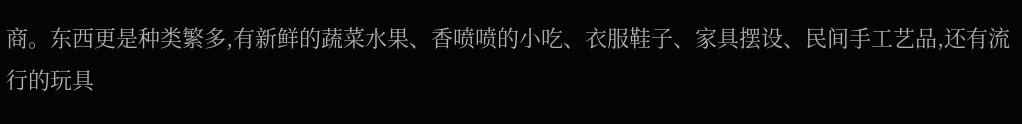商。东西更是种类繁多,有新鲜的蔬菜水果、香喷喷的小吃、衣服鞋子、家具摆设、民间手工艺品,还有流行的玩具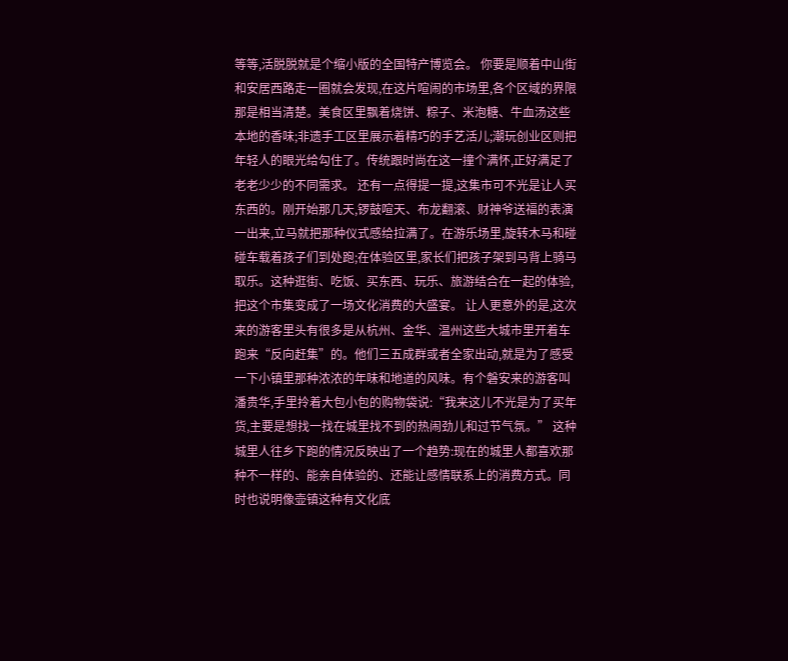等等,活脱脱就是个缩小版的全国特产博览会。 你要是顺着中山街和安居西路走一圈就会发现,在这片喧闹的市场里,各个区域的界限那是相当清楚。美食区里飘着烧饼、粽子、米泡糖、牛血汤这些本地的香味;非遗手工区里展示着精巧的手艺活儿;潮玩创业区则把年轻人的眼光给勾住了。传统跟时尚在这一撞个满怀,正好满足了老老少少的不同需求。 还有一点得提一提,这集市可不光是让人买东西的。刚开始那几天,锣鼓喧天、布龙翻滚、财神爷送福的表演一出来,立马就把那种仪式感给拉满了。在游乐场里,旋转木马和碰碰车载着孩子们到处跑;在体验区里,家长们把孩子架到马背上骑马取乐。这种逛街、吃饭、买东西、玩乐、旅游结合在一起的体验,把这个市集变成了一场文化消费的大盛宴。 让人更意外的是,这次来的游客里头有很多是从杭州、金华、温州这些大城市里开着车跑来“反向赶集”的。他们三五成群或者全家出动,就是为了感受一下小镇里那种浓浓的年味和地道的风味。有个磐安来的游客叫潘贵华,手里拎着大包小包的购物袋说:“我来这儿不光是为了买年货,主要是想找一找在城里找不到的热闹劲儿和过节气氛。” 这种城里人往乡下跑的情况反映出了一个趋势:现在的城里人都喜欢那种不一样的、能亲自体验的、还能让感情联系上的消费方式。同时也说明像壶镇这种有文化底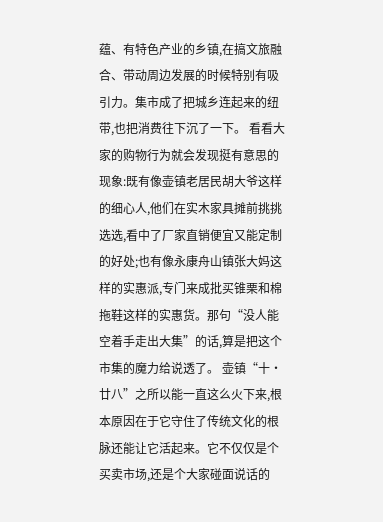蕴、有特色产业的乡镇,在搞文旅融合、带动周边发展的时候特别有吸引力。集市成了把城乡连起来的纽带,也把消费往下沉了一下。 看看大家的购物行为就会发现挺有意思的现象:既有像壶镇老居民胡大爷这样的细心人,他们在实木家具摊前挑挑选选,看中了厂家直销便宜又能定制的好处;也有像永康舟山镇张大妈这样的实惠派,专门来成批买锥栗和棉拖鞋这样的实惠货。那句“没人能空着手走出大集”的话,算是把这个市集的魔力给说透了。 壶镇“十·廿八”之所以能一直这么火下来,根本原因在于它守住了传统文化的根脉还能让它活起来。它不仅仅是个买卖市场,还是个大家碰面说话的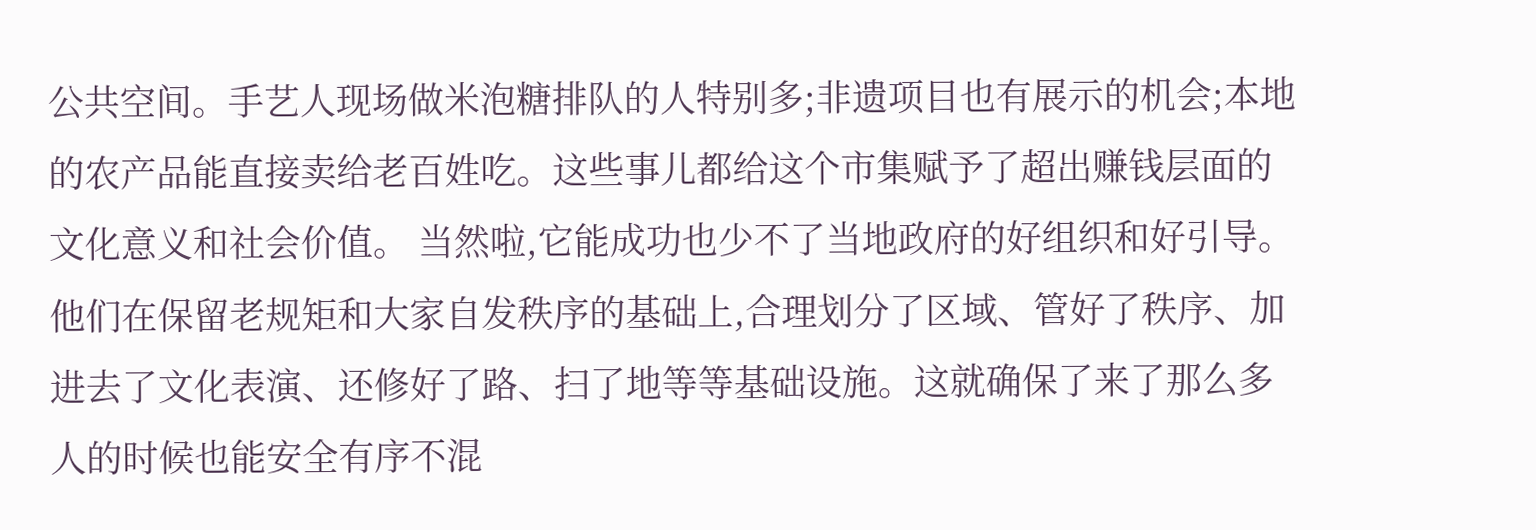公共空间。手艺人现场做米泡糖排队的人特别多;非遗项目也有展示的机会;本地的农产品能直接卖给老百姓吃。这些事儿都给这个市集赋予了超出赚钱层面的文化意义和社会价值。 当然啦,它能成功也少不了当地政府的好组织和好引导。他们在保留老规矩和大家自发秩序的基础上,合理划分了区域、管好了秩序、加进去了文化表演、还修好了路、扫了地等等基础设施。这就确保了来了那么多人的时候也能安全有序不混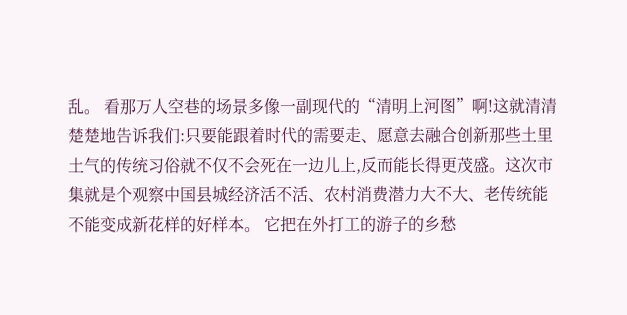乱。 看那万人空巷的场景多像一副现代的“清明上河图”啊!这就清清楚楚地告诉我们:只要能跟着时代的需要走、愿意去融合创新那些土里土气的传统习俗就不仅不会死在一边儿上,反而能长得更茂盛。这次市集就是个观察中国县城经济活不活、农村消费潜力大不大、老传统能不能变成新花样的好样本。 它把在外打工的游子的乡愁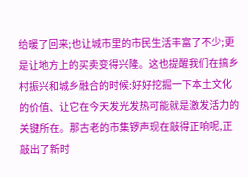给暖了回来;也让城市里的市民生活丰富了不少;更是让地方上的买卖变得兴隆。这也提醒我们在搞乡村振兴和城乡融合的时候:好好挖掘一下本土文化的价值、让它在今天发光发热可能就是激发活力的关键所在。那古老的市集锣声现在敲得正响呢,正敲出了新时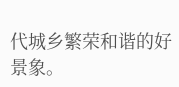代城乡繁荣和谐的好景象。